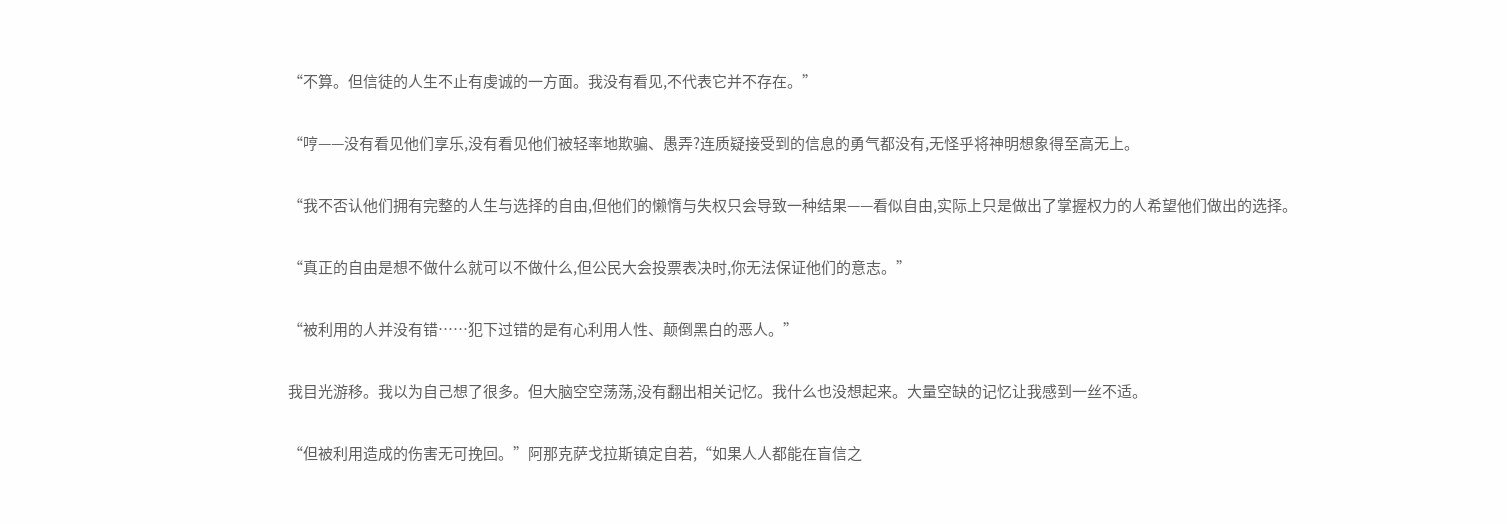“不算。但信徒的人生不止有虔诚的一方面。我没有看见,不代表它并不存在。”

“哼——没有看见他们享乐,没有看见他们被轻率地欺骗、愚弄?连质疑接受到的信息的勇气都没有,无怪乎将神明想象得至高无上。

“我不否认他们拥有完整的人生与选择的自由,但他们的懒惰与失权只会导致一种结果——看似自由,实际上只是做出了掌握权力的人希望他们做出的选择。

“真正的自由是想不做什么就可以不做什么,但公民大会投票表决时,你无法保证他们的意志。”

“被利用的人并没有错……犯下过错的是有心利用人性、颠倒黑白的恶人。”

我目光游移。我以为自己想了很多。但大脑空空荡荡,没有翻出相关记忆。我什么也没想起来。大量空缺的记忆让我感到一丝不适。

“但被利用造成的伤害无可挽回。”阿那克萨戈拉斯镇定自若,“如果人人都能在盲信之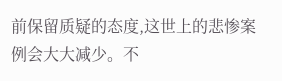前保留质疑的态度,这世上的悲惨案例会大大减少。不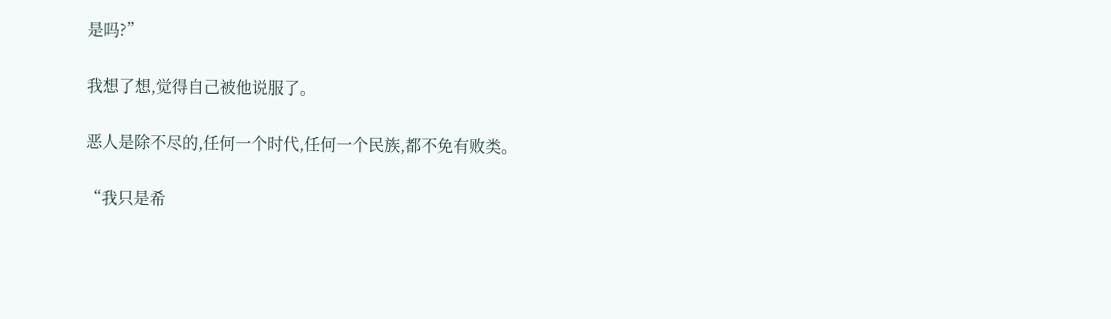是吗?”

我想了想,觉得自己被他说服了。

恶人是除不尽的,任何一个时代,任何一个民族,都不免有败类。

“我只是希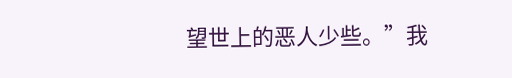望世上的恶人少些。”我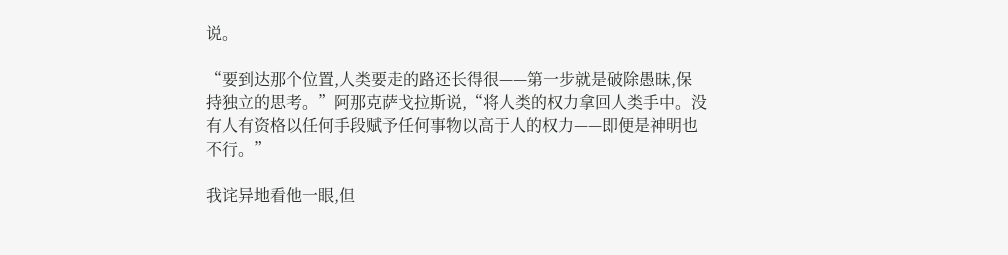说。

“要到达那个位置,人类要走的路还长得很——第一步就是破除愚昧,保持独立的思考。”阿那克萨戈拉斯说,“将人类的权力拿回人类手中。没有人有资格以任何手段赋予任何事物以高于人的权力——即便是神明也不行。”

我诧异地看他一眼,但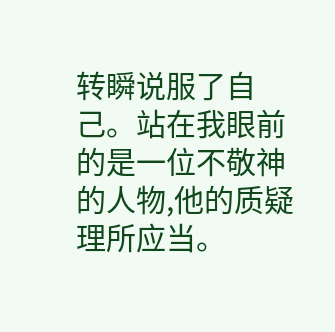转瞬说服了自己。站在我眼前的是一位不敬神的人物,他的质疑理所应当。